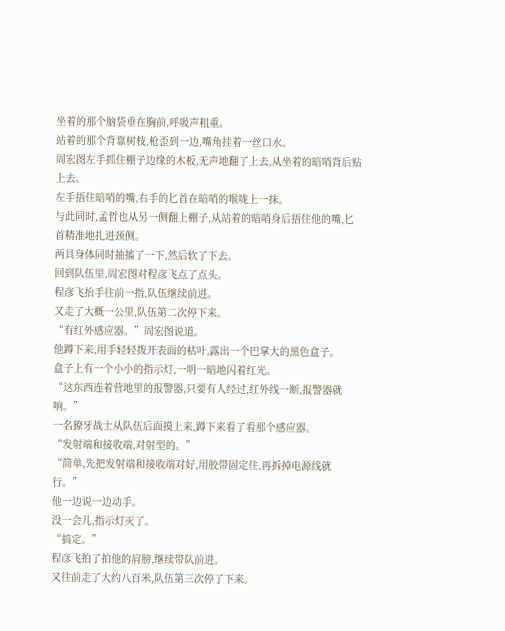坐着的那个脑袋垂在胸前,呼吸声粗重。
站着的那个背靠树枝,枪歪到一边,嘴角挂着一丝口水。
周宏图左手抓住棚子边缘的木板,无声地翻了上去,从坐着的暗哨背后贴上去。
左手捂住暗哨的嘴,右手的匕首在暗哨的喉咙上一抹。
与此同时,孟哲也从另一侧翻上棚子,从站着的暗哨身后捂住他的嘴,匕首精准地扎进颈侧。
两具身体同时抽搐了一下,然后软了下去。
回到队伍里,周宏图对程彦飞点了点头。
程彦飞抬手往前一指,队伍继续前进。
又走了大概一公里,队伍第二次停下来。
“有红外感应器。”周宏图说道。
他蹲下来,用手轻轻拨开表面的枯叶,露出一个巴掌大的黑色盒子。
盒子上有一个小小的指示灯,一明一暗地闪着红光。
“这东西连着营地里的报警器,只要有人经过,红外线一断,报警器就响。”
一名獠牙战士从队伍后面摸上来,蹲下来看了看那个感应器。
“发射端和接收端,对射型的。”
“简单,先把发射端和接收端对好,用胶带固定住,再拆掉电源线就行。”
他一边说一边动手。
没一会儿,指示灯灭了。
“搞定。”
程彦飞拍了拍他的肩膀,继续带队前进。
又往前走了大约八百米,队伍第三次停了下来。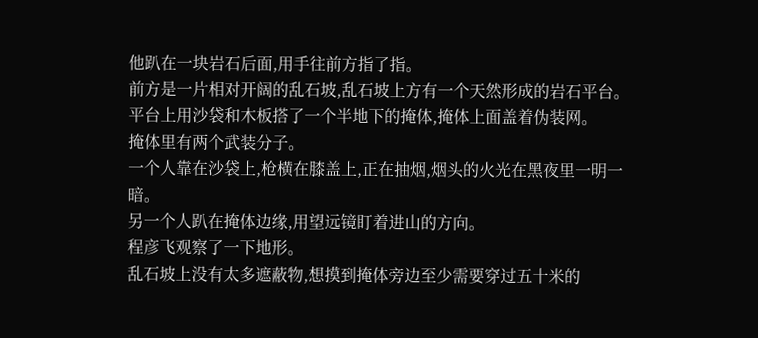他趴在一块岩石后面,用手往前方指了指。
前方是一片相对开阔的乱石坡,乱石坡上方有一个天然形成的岩石平台。
平台上用沙袋和木板搭了一个半地下的掩体,掩体上面盖着伪装网。
掩体里有两个武装分子。
一个人靠在沙袋上,枪横在膝盖上,正在抽烟,烟头的火光在黑夜里一明一暗。
另一个人趴在掩体边缘,用望远镜盯着进山的方向。
程彦飞观察了一下地形。
乱石坡上没有太多遮蔽物,想摸到掩体旁边至少需要穿过五十米的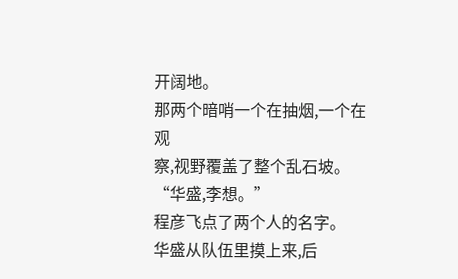开阔地。
那两个暗哨一个在抽烟,一个在观
察,视野覆盖了整个乱石坡。
“华盛,李想。”
程彦飞点了两个人的名字。
华盛从队伍里摸上来,后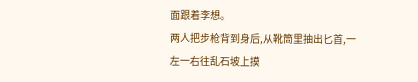面跟着李想。
两人把步枪背到身后,从靴筒里抽出匕首,一左一右往乱石坡上摸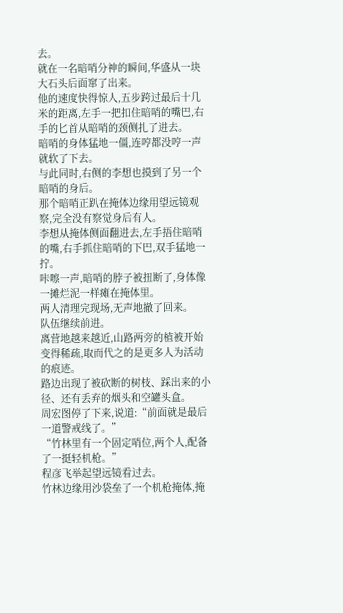去。
就在一名暗哨分神的瞬间,华盛从一块大石头后面窜了出来。
他的速度快得惊人,五步跨过最后十几米的距离,左手一把扣住暗哨的嘴巴,右手的匕首从暗哨的颈侧扎了进去。
暗哨的身体猛地一僵,连哼都没哼一声就软了下去。
与此同时,右侧的李想也摸到了另一个暗哨的身后。
那个暗哨正趴在掩体边缘用望远镜观察,完全没有察觉身后有人。
李想从掩体侧面翻进去,左手捂住暗哨的嘴,右手抓住暗哨的下巴,双手猛地一拧。
咔嚓一声,暗哨的脖子被扭断了,身体像一摊烂泥一样瘫在掩体里。
两人清理完现场,无声地撤了回来。
队伍继续前进。
离营地越来越近,山路两旁的植被开始变得稀疏,取而代之的是更多人为活动的痕迹。
路边出现了被砍断的树枝、踩出来的小径、还有丢弃的烟头和空罐头盒。
周宏图停了下来,说道:“前面就是最后一道警戒线了。”
“竹林里有一个固定哨位,两个人,配备了一挺轻机枪。”
程彦飞举起望远镜看过去。
竹林边缘用沙袋垒了一个机枪掩体,掩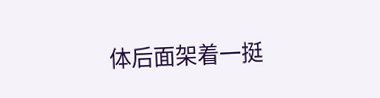体后面架着一挺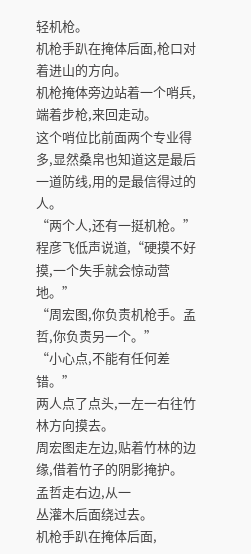轻机枪。
机枪手趴在掩体后面,枪口对着进山的方向。
机枪掩体旁边站着一个哨兵,端着步枪,来回走动。
这个哨位比前面两个专业得多,显然桑帛也知道这是最后一道防线,用的是最信得过的人。
“两个人,还有一挺机枪。”
程彦飞低声说道,“硬摸不好摸,一个失手就会惊动营地。”
“周宏图,你负责机枪手。孟哲,你负责另一个。”
“小心点,不能有任何差错。”
两人点了点头,一左一右往竹林方向摸去。
周宏图走左边,贴着竹林的边缘,借着竹子的阴影掩护。
孟哲走右边,从一
丛灌木后面绕过去。
机枪手趴在掩体后面,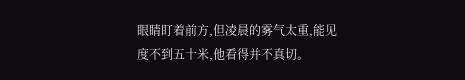眼睛盯着前方,但凌晨的雾气太重,能见度不到五十米,他看得并不真切。